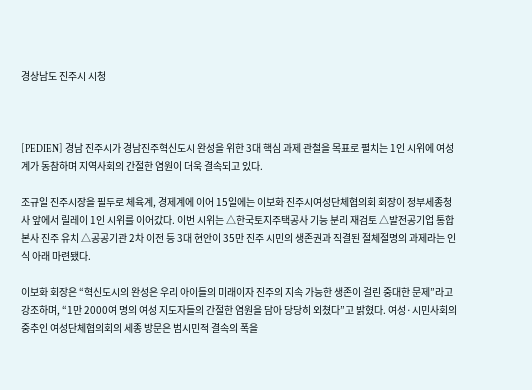경상남도 진주시 시청



[PEDIEN] 경남 진주시가 경남진주혁신도시 완성을 위한 3대 핵심 과제 관철을 목표로 펼치는 1인 시위에 여성계가 동참하며 지역사회의 간절한 염원이 더욱 결속되고 있다.

조규일 진주시장을 필두로 체육계, 경제계에 이어 15일에는 이보화 진주시여성단체협의회 회장이 정부세종청사 앞에서 릴레이 1인 시위를 이어갔다. 이번 시위는 △한국토지주택공사 기능 분리 재검토 △발전공기업 통합본사 진주 유치 △공공기관 2차 이전 등 3대 현안이 35만 진주 시민의 생존권과 직결된 절체절명의 과제라는 인식 아래 마련됐다.

이보화 회장은 “혁신도시의 완성은 우리 아이들의 미래이자 진주의 지속 가능한 생존이 걸린 중대한 문제”라고 강조하며, “1만 2000여 명의 여성 지도자들의 간절한 염원을 담아 당당히 외쳤다”고 밝혔다. 여성·시민사회의 중추인 여성단체협의회의 세종 방문은 범시민적 결속의 폭을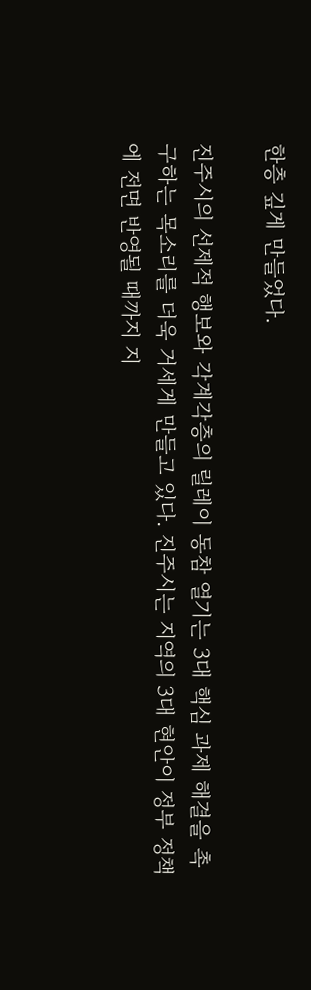한층 깊게 만들었다.

진주시의 선제적 행보와 각계각층의 릴레이 동참 열기는 3대 핵심 과제 해결을 촉구하는 목소리를 더욱 거세게 만들고 있다. 진주시는 지역의 3대 현안이 정부 정책에 전면 반영될 때까지 지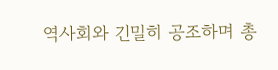역사회와 긴밀히 공조하며 총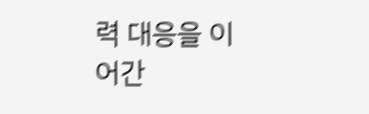력 대응을 이어간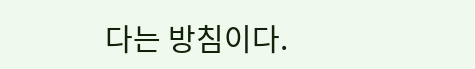다는 방침이다.